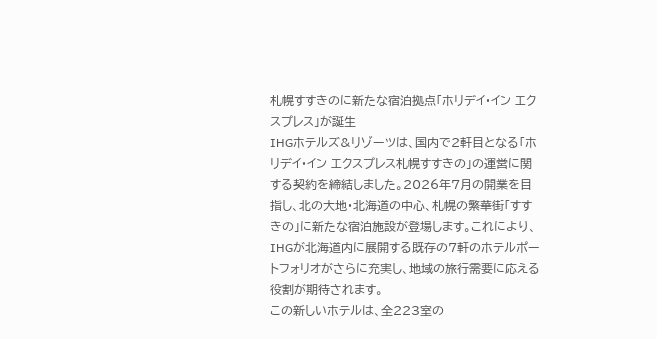札幌すすきのに新たな宿泊拠点「ホリデイ・イン エクスプレス」が誕生
IHGホテルズ&リゾーツは、国内で2軒目となる「ホリデイ・イン エクスプレス札幌すすきの」の運営に関する契約を締結しました。2026年7月の開業を目指し、北の大地・北海道の中心、札幌の繁華街「すすきの」に新たな宿泊施設が登場します。これにより、IHGが北海道内に展開する既存の7軒のホテルポートフォリオがさらに充実し、地域の旅行需要に応える役割が期待されます。
この新しいホテルは、全223室の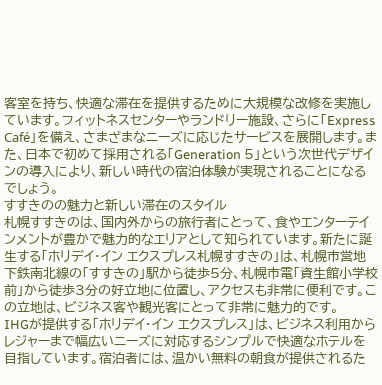客室を持ち、快適な滞在を提供するために大規模な改修を実施しています。フィットネスセンターやランドリー施設、さらに「Express Café」を備え、さまざまなニーズに応じたサービスを展開します。また、日本で初めて採用される「Generation 5」という次世代デザインの導入により、新しい時代の宿泊体験が実現されることになるでしょう。
すすきのの魅力と新しい滞在のスタイル
札幌すすきのは、国内外からの旅行者にとって、食やエンターテインメントが豊かで魅力的なエリアとして知られています。新たに誕生する「ホリデイ・イン エクスプレス札幌すすきの」は、札幌市営地下鉄南北線の「すすきの」駅から徒歩5分、札幌市電「資生館小学校前」から徒歩3分の好立地に位置し、アクセスも非常に便利です。この立地は、ビジネス客や観光客にとって非常に魅力的です。
IHGが提供する「ホリデイ・イン エクスプレス」は、ビジネス利用からレジャーまで幅広いニーズに対応するシンプルで快適なホテルを目指しています。宿泊者には、温かい無料の朝食が提供されるた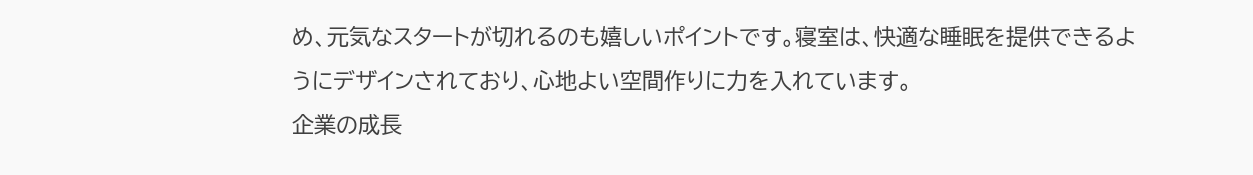め、元気なスタートが切れるのも嬉しいポイントです。寝室は、快適な睡眠を提供できるようにデザインされており、心地よい空間作りに力を入れています。
企業の成長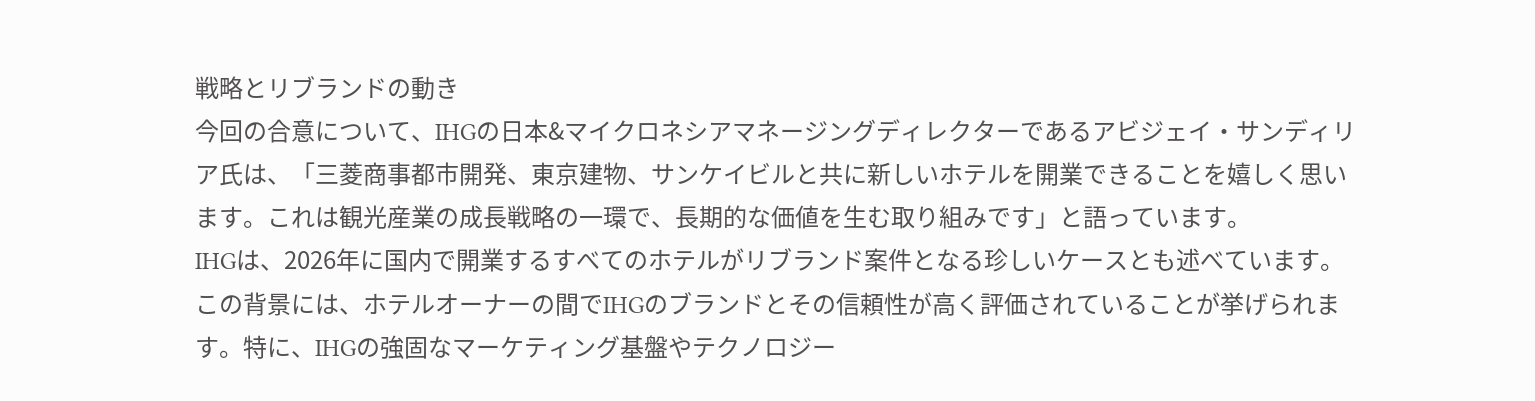戦略とリブランドの動き
今回の合意について、IHGの日本&マイクロネシアマネージングディレクターであるアビジェイ・サンディリア氏は、「三菱商事都市開発、東京建物、サンケイビルと共に新しいホテルを開業できることを嬉しく思います。これは観光産業の成長戦略の一環で、長期的な価値を生む取り組みです」と語っています。
IHGは、2026年に国内で開業するすべてのホテルがリブランド案件となる珍しいケースとも述べています。この背景には、ホテルオーナーの間でIHGのブランドとその信頼性が高く評価されていることが挙げられます。特に、IHGの強固なマーケティング基盤やテクノロジー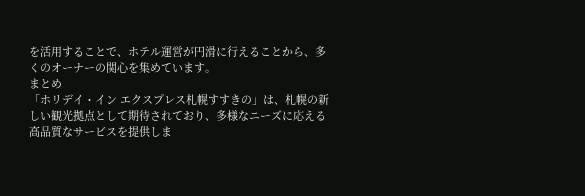を活用することで、ホテル運営が円滑に行えることから、多くのオーナーの関心を集めています。
まとめ
「ホリデイ・イン エクスプレス札幌すすきの」は、札幌の新しい観光拠点として期待されており、多様なニーズに応える高品質なサービスを提供しま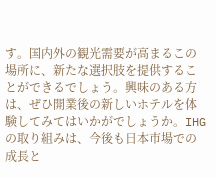す。国内外の観光需要が高まるこの場所に、新たな選択肢を提供することができるでしょう。興味のある方は、ぜひ開業後の新しいホテルを体験してみてはいかがでしょうか。IHGの取り組みは、今後も日本市場での成長と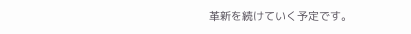革新を続けていく予定です。